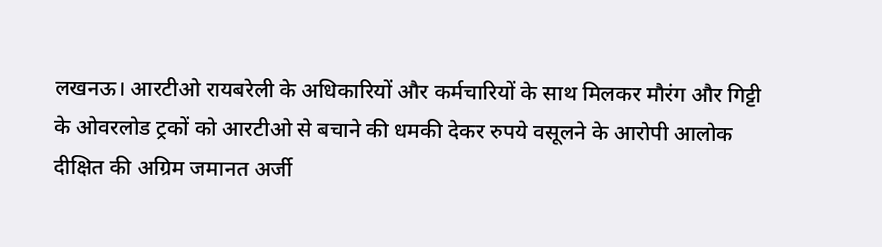लखनऊ। आरटीओ रायबरेली के अधिकारियों और कर्मचारियों के साथ मिलकर मौरंग और गिट्टी के ओवरलोड ट्रकों को आरटीओ से बचाने की धमकी देकर रुपये वसूलने के आरोपी आलोक दीक्षित की अग्रिम जमानत अर्जी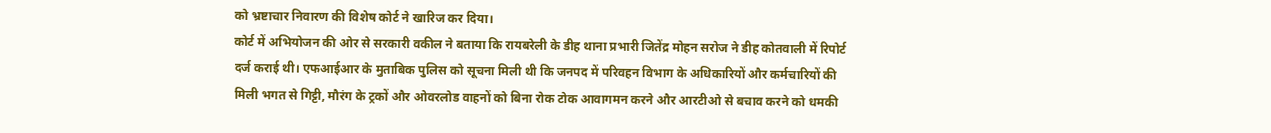को भ्रष्टाचार निवारण की विशेष कोर्ट ने खारिज कर दिया।
कोर्ट में अभियोजन की ओर से सरकारी वकील ने बताया कि रायबरेली के डीह थाना प्रभारी जितेंद्र मोहन सरोज ने डीह कोतवाली में रिपोर्ट दर्ज कराई थी। एफआईआर के मुताबिक पुलिस को सूचना मिली थी कि जनपद में परिवहन विभाग के अधिकारियों और कर्मचारियों की मिली भगत से गिट्टी, मौरंग के ट्रकों और ओवरलोड वाहनों को बिना रोक टोक आवागमन करने और आरटीओ से बचाव करने को धमकी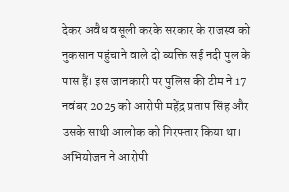देकर अवैध वसूली करके सरकार के राजस्व को नुकसान पहुंचाने वाले दो व्यक्ति सई नदी पुल के पास हैं। इस जानकारी पर पुलिस की टीम ने 17 नवंबर 2025 को आरोपी महेंद्र प्रताप सिंह और उसके साथी आलोक को गिरफ्तार किया था। अभियोजन ने आरोपी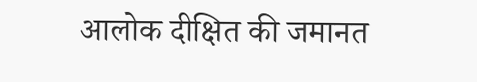आलोक दीक्षित की जमानत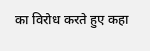का विरोध करते हुए कहा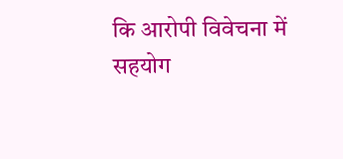कि आरोपी विवेचना में सहयोग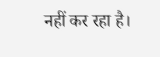नहीं कर रहा है।